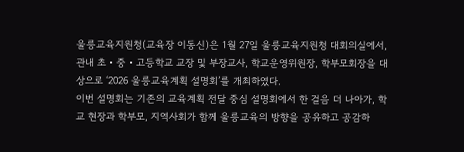울릉교육지원청(교육장 이동신)은 1월 27일 울릉교육지원청 대회의실에서, 관내 초‧중‧고등학교 교장 및 부장교사, 학교운영위원장, 학부모회장을 대상으로 ‘2026 울릉교육계획 설명회’를 개최하였다.
이번 설명회는 기존의 교육계획 전달 중심 설명회에서 한 걸음 더 나아가, 학교 현장과 학부모, 지역사회가 함께 울릉교육의 방향을 공유하고 공감하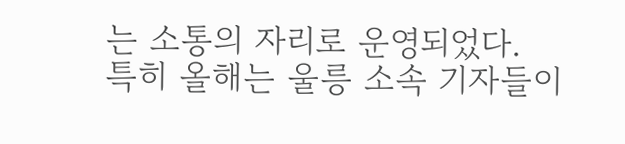는 소통의 자리로 운영되었다.
특히 올해는 울릉 소속 기자들이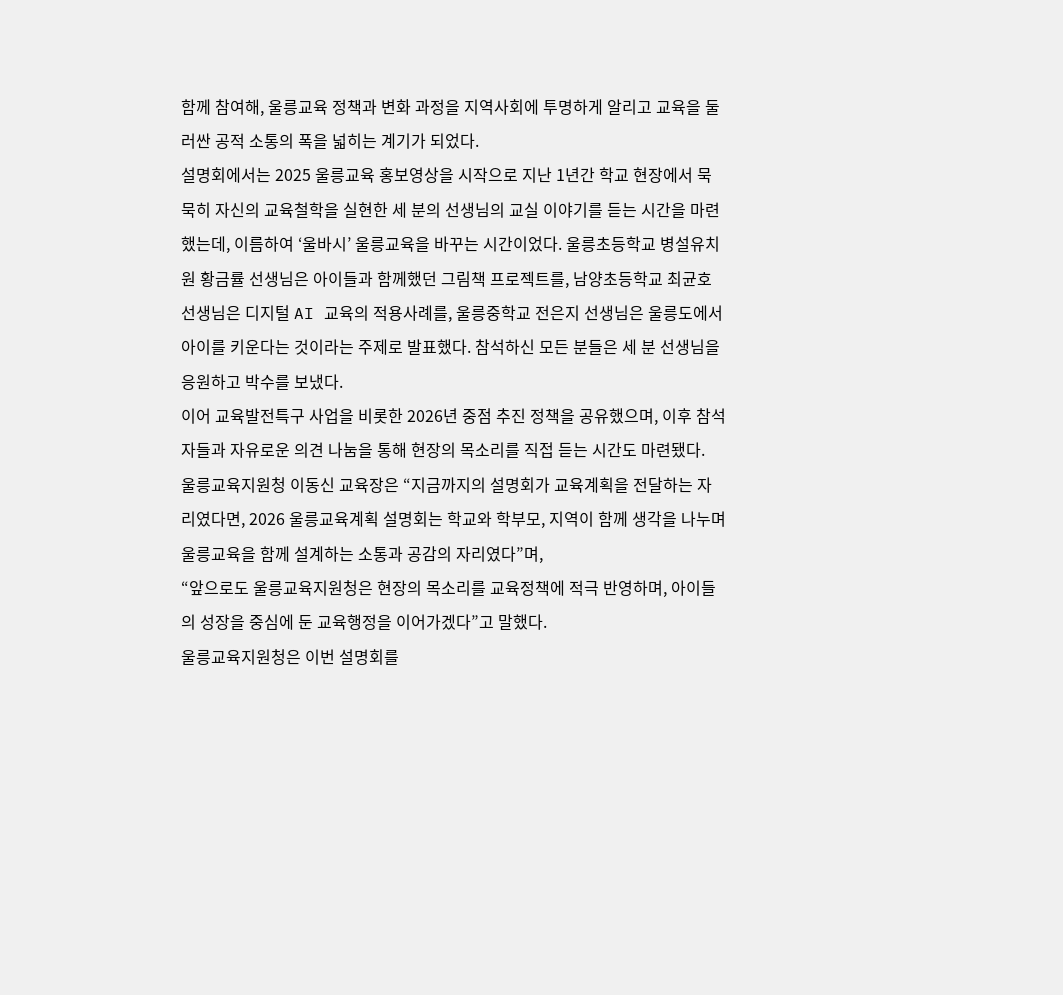함께 참여해, 울릉교육 정책과 변화 과정을 지역사회에 투명하게 알리고 교육을 둘러싼 공적 소통의 폭을 넓히는 계기가 되었다.
설명회에서는 2025 울릉교육 홍보영상을 시작으로 지난 1년간 학교 현장에서 묵묵히 자신의 교육철학을 실현한 세 분의 선생님의 교실 이야기를 듣는 시간을 마련했는데, 이름하여 ‘울바시’ 울릉교육을 바꾸는 시간이었다. 울릉초등학교 병설유치원 황금률 선생님은 아이들과 함께했던 그림책 프로젝트를, 남양초등학교 최균호 선생님은 디지털 AI 교육의 적용사례를, 울릉중학교 전은지 선생님은 울릉도에서 아이를 키운다는 것이라는 주제로 발표했다. 참석하신 모든 분들은 세 분 선생님을 응원하고 박수를 보냈다.
이어 교육발전특구 사업을 비롯한 2026년 중점 추진 정책을 공유했으며, 이후 참석자들과 자유로운 의견 나눔을 통해 현장의 목소리를 직접 듣는 시간도 마련됐다.
울릉교육지원청 이동신 교육장은 “지금까지의 설명회가 교육계획을 전달하는 자리였다면, 2026 울릉교육계획 설명회는 학교와 학부모, 지역이 함께 생각을 나누며 울릉교육을 함께 설계하는 소통과 공감의 자리였다”며,
“앞으로도 울릉교육지원청은 현장의 목소리를 교육정책에 적극 반영하며, 아이들의 성장을 중심에 둔 교육행정을 이어가겠다”고 말했다.
울릉교육지원청은 이번 설명회를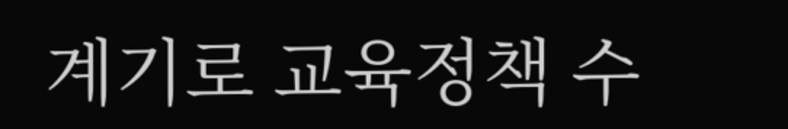계기로 교육정책 수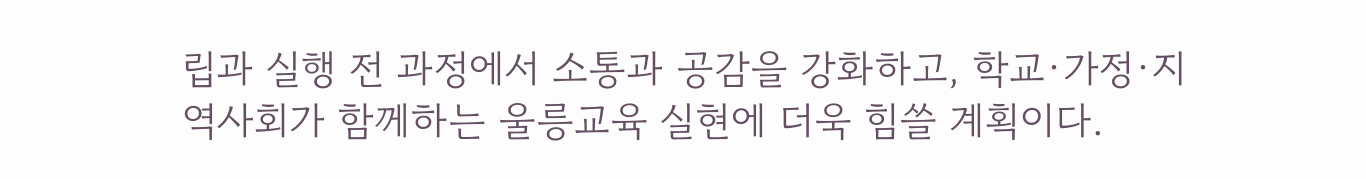립과 실행 전 과정에서 소통과 공감을 강화하고, 학교·가정·지역사회가 함께하는 울릉교육 실현에 더욱 힘쓸 계획이다.